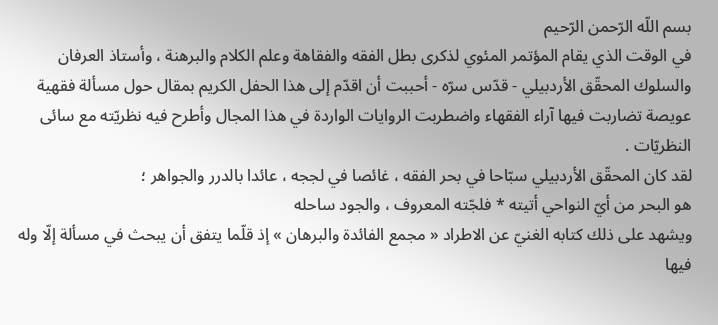بسم اللّه الرّحمن الرّحيم
في الوقت الذي يقام المؤتمر المئوي لذكرى بطل الفقه والفقاهة وعلم الكلام والبرهنة ، وأستاذ العرفان والسلوك المحقّق الأردبيلي - قدّس سرّه - أحببت أن اقدّم إلى هذا الحفل الكريم بمقال حول مسألة فقهية عويصة تضاربت فيها آراء الفقهاء واضطربت الروايات الواردة في هذا المجال وأطرح فيه نظريّته مع سائى النظريّات .
لقد كان المحقّق الأردبيلي سبّاحا في بحر الفقه ، غائصا في لججه ، عائدا بالدرر والجواهر ؛
هو البحر من أيّ النواحي أتيته * فلجّته المعروف ، والجود ساحله
ويشهد على ذلك كتابه الغنيّ عن الاطراد « مجمع الفائدة والبرهان » إذ قلّما يتفق أن يبحث في مسألة إلّا وله فيها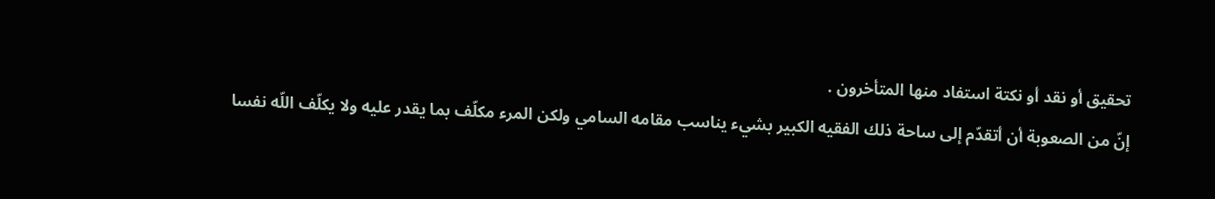تحقيق أو نقد أو نكتة استفاد منها المتأخرون .
إنّ من الصعوبة أن أتقدّم إلى ساحة ذلك الفقيه الكبير بشيء يناسب مقامه السامي ولكن المرء مكلّف بما يقدر عليه ولا يكلّف اللّه نفسا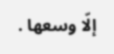إلّا وسعها .